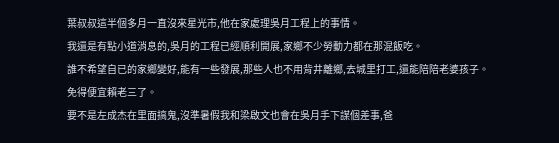葉叔叔這半個多月一直沒來星光市,他在家處理吳月工程上的事情。
我還是有點小道消息的,吳月的工程已經順利開展,家鄉不少勞動力都在那混飯吃。
誰不希望自已的家鄉變好,能有一些發展,那些人也不用背井離鄉,去城里打工,還能陪陪老婆孩子。
免得便宜賴老三了。
要不是左成杰在里面搞鬼,沒準暑假我和梁啟文也會在吳月手下謀個差事,爸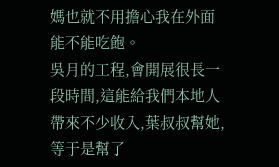媽也就不用擔心我在外面能不能吃飽。
吳月的工程,會開展很長一段時間,這能給我們本地人帶來不少收入,葉叔叔幫她,等于是幫了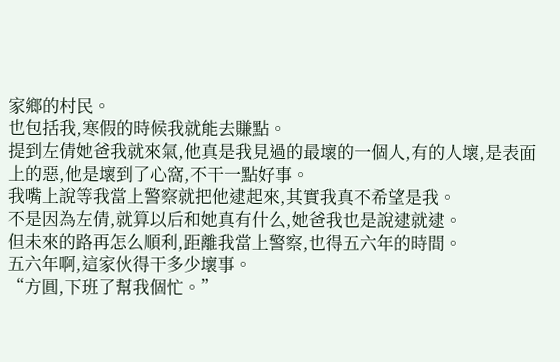家鄉的村民。
也包括我,寒假的時候我就能去賺點。
提到左倩她爸我就來氣,他真是我見過的最壞的一個人,有的人壞,是表面上的惡,他是壞到了心窩,不干一點好事。
我嘴上說等我當上警察就把他逮起來,其實我真不希望是我。
不是因為左倩,就算以后和她真有什么,她爸我也是說逮就逮。
但未來的路再怎么順利,距離我當上警察,也得五六年的時間。
五六年啊,這家伙得干多少壞事。
“方圓,下班了幫我個忙。”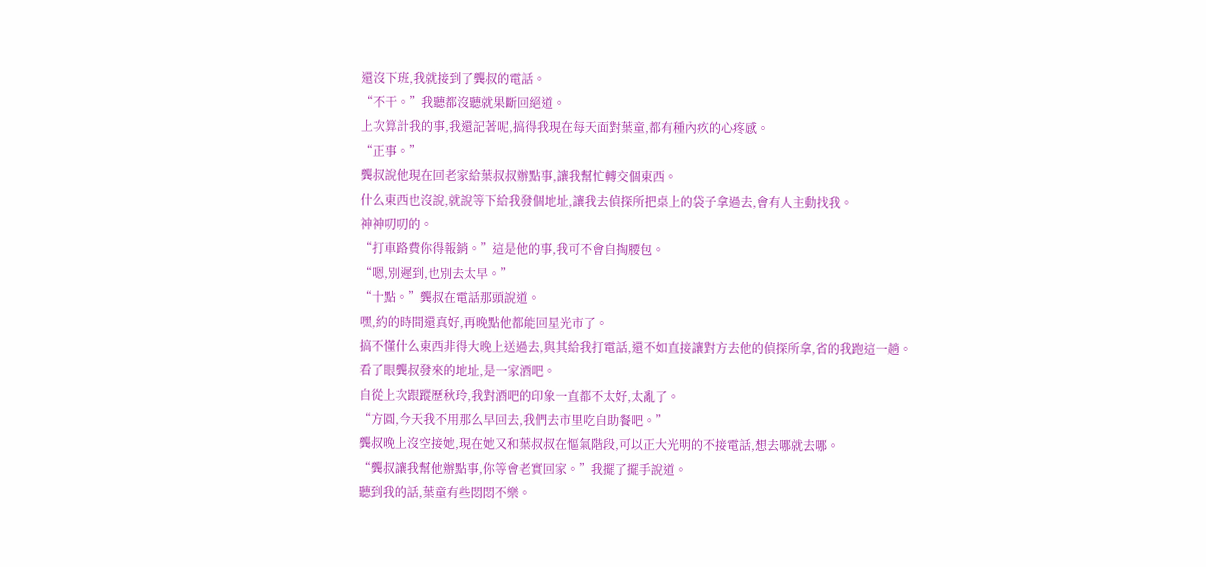還沒下班,我就接到了龔叔的電話。
“不干。”我聽都沒聽就果斷回絕道。
上次算計我的事,我還記著呢,搞得我現在每天面對葉童,都有種內疚的心疼感。
“正事。”
龔叔說他現在回老家給葉叔叔辦點事,讓我幫忙轉交個東西。
什么東西也沒說,就說等下給我發個地址,讓我去偵探所把桌上的袋子拿過去,會有人主動找我。
神神叨叨的。
“打車路費你得報銷。”這是他的事,我可不會自掏腰包。
“嗯,別遲到,也別去太早。”
“十點。”龔叔在電話那頭說道。
嘿,約的時間還真好,再晚點他都能回星光市了。
搞不懂什么東西非得大晚上送過去,與其給我打電話,還不如直接讓對方去他的偵探所拿,省的我跑這一趟。
看了眼龔叔發來的地址,是一家酒吧。
自從上次跟蹤歷秋玲,我對酒吧的印象一直都不太好,太亂了。
“方圓,今天我不用那么早回去,我們去市里吃自助餐吧。”
龔叔晚上沒空接她,現在她又和葉叔叔在慪氣階段,可以正大光明的不接電話,想去哪就去哪。
“龔叔讓我幫他辦點事,你等會老實回家。”我擺了擺手說道。
聽到我的話,葉童有些悶悶不樂。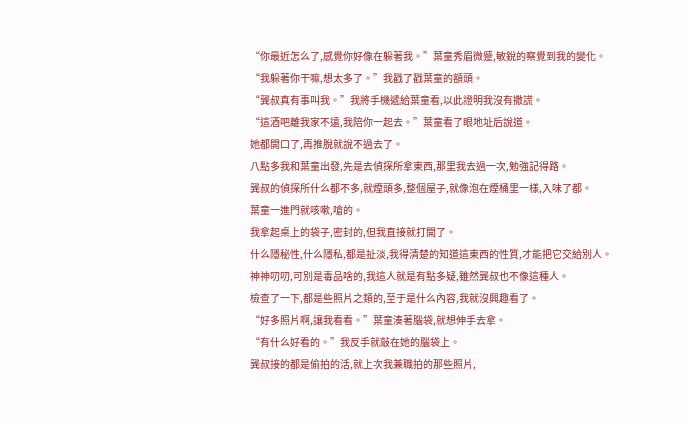“你最近怎么了,感覺你好像在躲著我。”葉童秀眉微蹙,敏銳的察覺到我的變化。
“我躲著你干嘛,想太多了。”我戳了戳葉童的額頭。
“龔叔真有事叫我。”我將手機遞給葉童看,以此證明我沒有撒謊。
“這酒吧離我家不遠,我陪你一起去。”葉童看了眼地址后說道。
她都開口了,再推脫就說不過去了。
八點多我和葉童出發,先是去偵探所拿東西,那里我去過一次,勉強記得路。
龔叔的偵探所什么都不多,就煙頭多,整個屋子,就像泡在煙桶里一樣,入味了都。
葉童一進門就咳嗽,嗆的。
我拿起桌上的袋子,密封的,但我直接就打開了。
什么隱秘性,什么隱私,都是扯淡,我得清楚的知道這東西的性質,才能把它交給別人。
神神叨叨,可別是毒品啥的,我這人就是有點多疑,雖然龔叔也不像這種人。
檢查了一下,都是些照片之類的,至于是什么內容,我就沒興趣看了。
“好多照片啊,讓我看看。”葉童湊著腦袋,就想伸手去拿。
“有什么好看的。”我反手就敲在她的腦袋上。
龔叔接的都是偷拍的活,就上次我兼職拍的那些照片,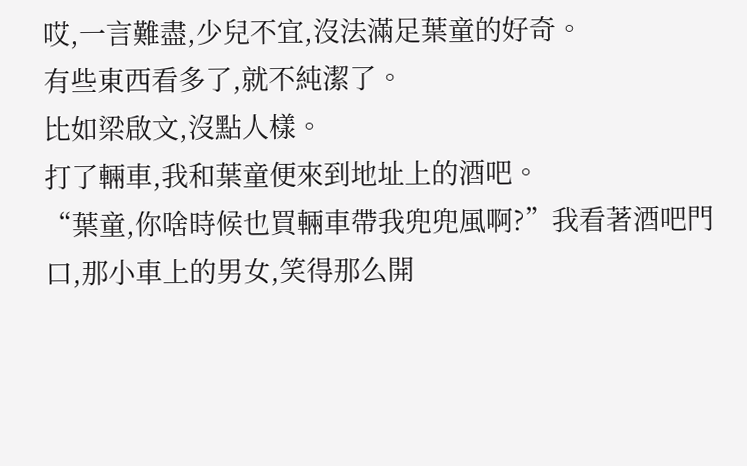哎,一言難盡,少兒不宜,沒法滿足葉童的好奇。
有些東西看多了,就不純潔了。
比如梁啟文,沒點人樣。
打了輛車,我和葉童便來到地址上的酒吧。
“葉童,你啥時候也買輛車帶我兜兜風啊?”我看著酒吧門口,那小車上的男女,笑得那么開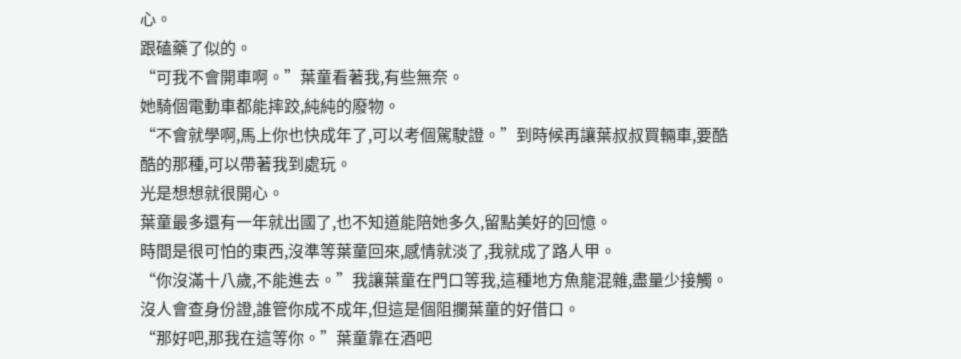心。
跟磕藥了似的。
“可我不會開車啊。”葉童看著我,有些無奈。
她騎個電動車都能摔跤,純純的廢物。
“不會就學啊,馬上你也快成年了,可以考個駕駛證。”到時候再讓葉叔叔買輛車,要酷酷的那種,可以帶著我到處玩。
光是想想就很開心。
葉童最多還有一年就出國了,也不知道能陪她多久,留點美好的回憶。
時間是很可怕的東西,沒準等葉童回來,感情就淡了,我就成了路人甲。
“你沒滿十八歲,不能進去。”我讓葉童在門口等我,這種地方魚龍混雜,盡量少接觸。
沒人會查身份證,誰管你成不成年,但這是個阻攔葉童的好借口。
“那好吧,那我在這等你。”葉童靠在酒吧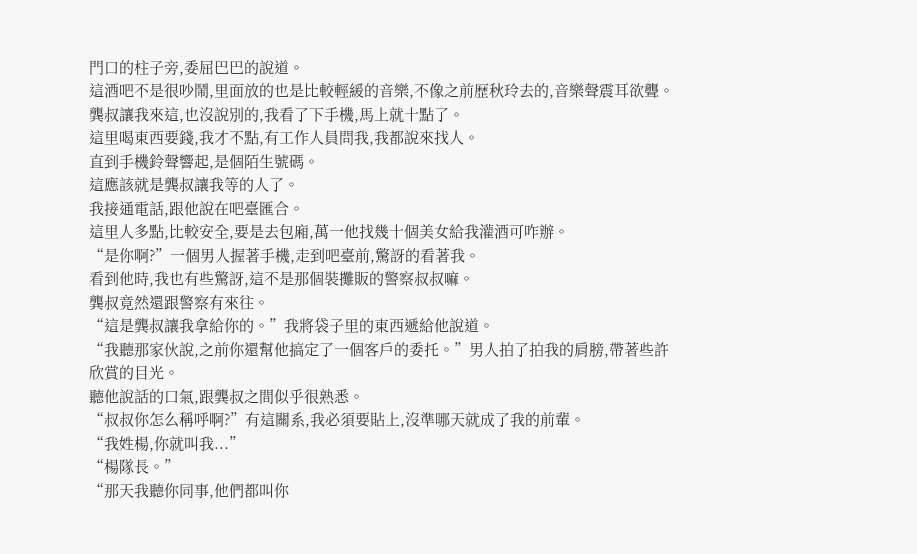門口的柱子旁,委屈巴巴的說道。
這酒吧不是很吵鬧,里面放的也是比較輕緩的音樂,不像之前歷秋玲去的,音樂聲震耳欲聾。
龔叔讓我來這,也沒說別的,我看了下手機,馬上就十點了。
這里喝東西要錢,我才不點,有工作人員問我,我都說來找人。
直到手機鈴聲響起,是個陌生號碼。
這應該就是龔叔讓我等的人了。
我接通電話,跟他說在吧臺匯合。
這里人多點,比較安全,要是去包廂,萬一他找幾十個美女給我灌酒可咋辦。
“是你啊?”一個男人握著手機,走到吧臺前,驚訝的看著我。
看到他時,我也有些驚訝,這不是那個裝攤販的警察叔叔嘛。
龔叔竟然還跟警察有來往。
“這是龔叔讓我拿給你的。”我將袋子里的東西遞給他說道。
“我聽那家伙說,之前你還幫他搞定了一個客戶的委托。”男人拍了拍我的肩膀,帶著些許欣賞的目光。
聽他說話的口氣,跟龔叔之間似乎很熟悉。
“叔叔你怎么稱呼啊?”有這關系,我必須要貼上,沒準哪天就成了我的前輩。
“我姓楊,你就叫我...”
“楊隊長。”
“那天我聽你同事,他們都叫你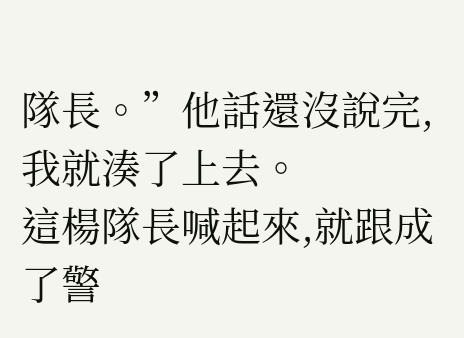隊長。”他話還沒說完,我就湊了上去。
這楊隊長喊起來,就跟成了警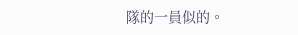隊的一員似的。